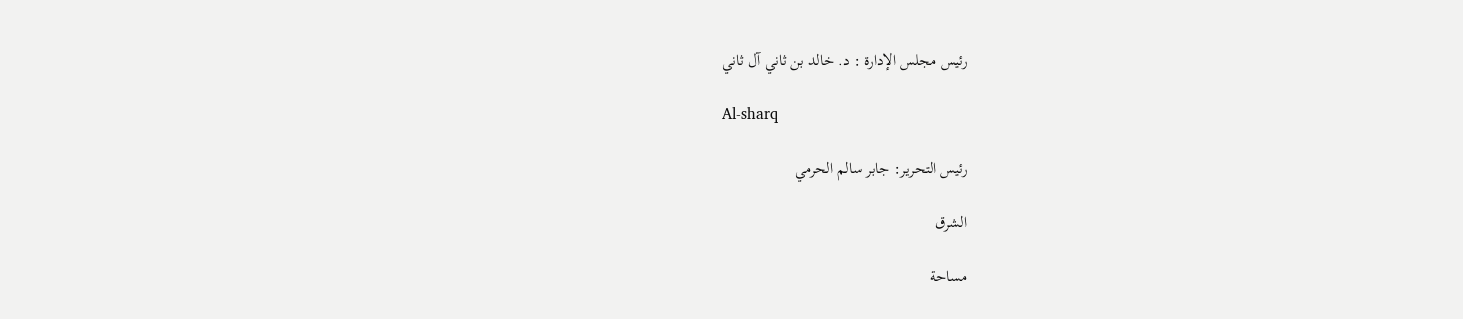رئيس مجلس الإدارة : د. خالد بن ثاني آل ثاني

Al-sharq

رئيس التحرير: جابر سالم الحرمي

الشرق

مساحة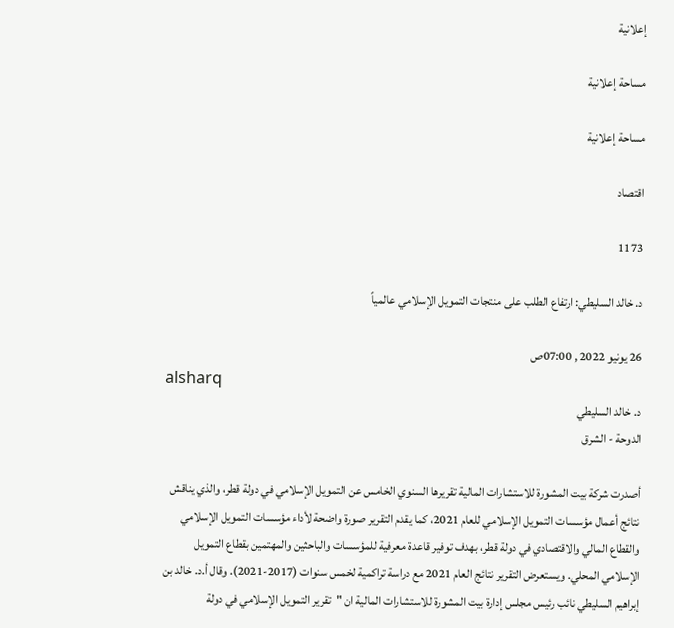إعلانية

مساحة إعلانية

مساحة إعلانية

اقتصاد

1173

د. خالد السليطي: ارتفاع الطلب على منتجات التمويل الإسلامي عالمياً

26 يونيو 2022 , 07:00ص
alsharq
د. خالد السليطي
الدوحة - الشرق

أصدرت شركة بيت المشورة للاستشارات المالية تقريرها السنوي الخامس عن التمويل الإسلامي في دولة قطر، والذي يناقش نتائج أعمال مؤسسات التمويل الإسلامي للعام 2021، كما يقدم التقرير صورة واضحة لأداء مؤسسات التمويل الإسلامي والقطاع المالي والاقتصادي في دولة قطر، بهدف توفير قاعدة معرفية للمؤسسات والباحثين والمهتمين بقطاع التمويل الإسلامي المحلي. ويستعرض التقرير نتائج العام 2021 مع دراسة تراكمية لخمس سنوات (2017-2021). وقال أ.د. خالد بن إبراهيم السليطي نائب رئيس مجلس إدارة بيت المشورة للاستشارات المالية ان "تقرير التمويل الإسلامي في دولة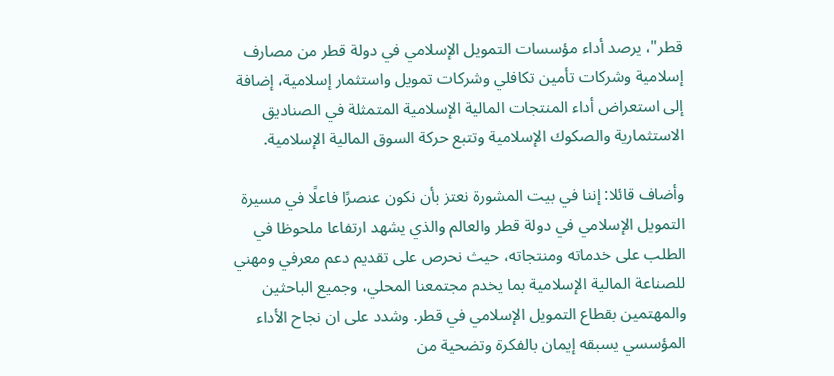قطر"، يرصد أداء مؤسسات التمويل الإسلامي في دولة قطر من مصارف إسلامية وشركات تأمين تكافلي وشركات تمويل واستثمار إسلامية، إضافة إلى استعراض أداء المنتجات المالية الإسلامية المتمثلة في الصناديق الاستثمارية والصكوك الإسلامية وتتبع حركة السوق المالية الإسلامية.

وأضاف قائلا: إننا في بيت المشورة نعتز بأن نكون عنصرًا فاعلًا في مسيرة التمويل الإسلامي في دولة قطر والعالم والذي يشهد ارتفاعا ملحوظا في الطلب على خدماته ومنتجاته، حيث نحرص على تقديم دعم معرفي ومهني للصناعة المالية الإسلامية بما يخدم مجتمعنا المحلي، وجميع الباحثين والمهتمين بقطاع التمويل الإسلامي في قطر. وشدد على ان نجاح الأداء المؤسسي يسبقه إيمان بالفكرة وتضحية من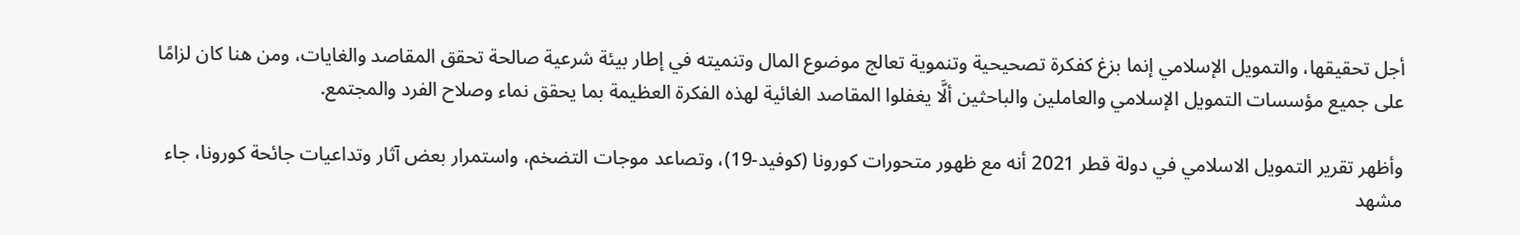أجل تحقيقها، والتمويل الإسلامي إنما بزغ كفكرة تصحيحية وتنموية تعالج موضوع المال وتنميته في إطار بيئة شرعية صالحة تحقق المقاصد والغايات، ومن هنا كان لزامًا على جميع مؤسسات التمويل الإسلامي والعاملين والباحثين ألَّا يغفلوا المقاصد الغائية لهذه الفكرة العظيمة بما يحقق نماء وصلاح الفرد والمجتمع.

وأظهر تقرير التمويل الاسلامي في دولة قطر 2021 أنه مع ظهور متحورات كورونا (كوفيد-19)، وتصاعد موجات التضخم، واستمرار بعض آثار وتداعيات جائحة كورونا، جاء مشهد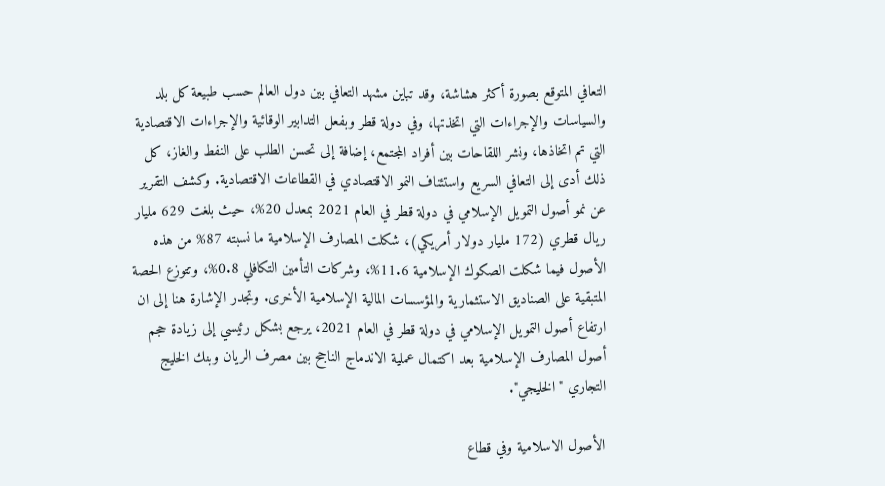التعافي المتوقع بصورة أكثر هشاشة، وقد تباين مشهد التعافي بين دول العالم حسب طبيعة كل بلد والسياسات والإجراءات التي اتخذتها، وفي دولة قطر وبفعل التدابير الوقائية والإجراءات الاقتصادية التي تم اتخاذها، ونشر اللقاحات بين أفراد المجتمع، إضافة إلى تحسن الطلب على النفط والغاز، كل ذلك أدى إلى التعافي السريع واستئناف النمو الاقتصادي في القطاعات الاقتصادية. وكشف التقرير عن نمو أصول التمويل الإسلامي في دولة قطر في العام 2021 بمعدل 20%، حيث بلغت 629 مليار ريال قطري (172 مليار دولار أمريكي)، شكلت المصارف الإسلامية ما نسبته 87% من هذه الأصول فيما شكلت الصكوك الإسلامية 11.6%، وشركات التأمين التكافلي 0.8%، وتتوزع الحصة المتبقية على الصناديق الاستثمارية والمؤسسات المالية الإسلامية الأخرى. وتجدر الإشارة هنا إلى ان ارتفاع أصول التمويل الإسلامي في دولة قطر في العام 2021، يرجع بشكل رئيسي إلى زيادة حجم أصول المصارف الإسلامية بعد اكتمال عملية الاندماج الناجح بين مصرف الريان وبنك الخليج التجاري "الخليجي".

الأصول الاسلامية وفي قطاع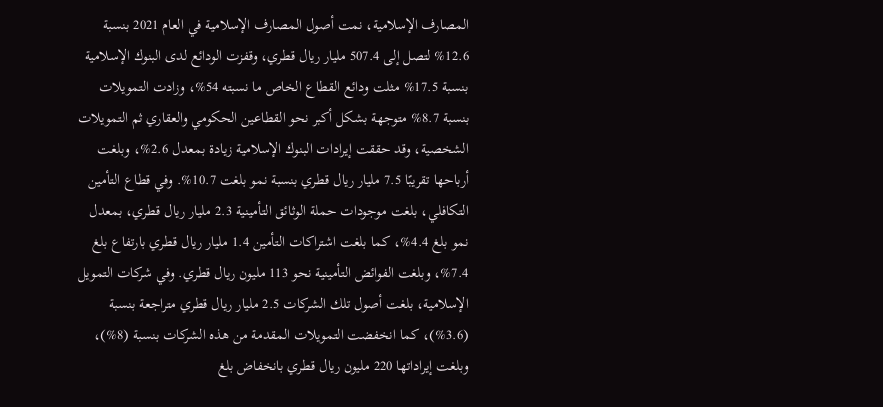المصارف الإسلامية، نمت أصول المصارف الإسلامية في العام 2021 بنسبة 12.6% لتصل إلى 507.4 مليار ريال قطري، وقفزت الودائع لدى البنوك الإسلامية بنسبة 17.5% مثلت ودائع القطاع الخاص ما نسبته 54%، وزادت التمويلات بنسبة 8.7% متوجهة بشكل أكبر نحو القطاعين الحكومي والعقاري ثم التمويلات الشخصية، وقد حققت إيرادات البنوك الإسلامية زيادة بمعدل 2.6%، وبلغت أرباحها تقريبًا 7.5 مليار ريال قطري بنسبة نمو بلغت 10.7%. وفي قطاع التأمين التكافلي، بلغت موجودات حملة الوثائق التأمينية 2.3 مليار ريال قطري، بمعدل نمو بلغ 4.4%، كما بلغت اشتراكات التأمين 1.4 مليار ريال قطري بارتفاع بلغ 7.4%، وبلغت الفوائض التأمينية نحو 113 مليون ريال قطري. وفي شركات التمويل الإسلامية، بلغت أصول تلك الشركات 2.5 مليار ريال قطري متراجعة بنسبة (3.6%)، كما انخفضت التمويلات المقدمة من هذه الشركات بنسبة (8%)، وبلغت إيراداتها 220 مليون ريال قطري بانخفاض بلغ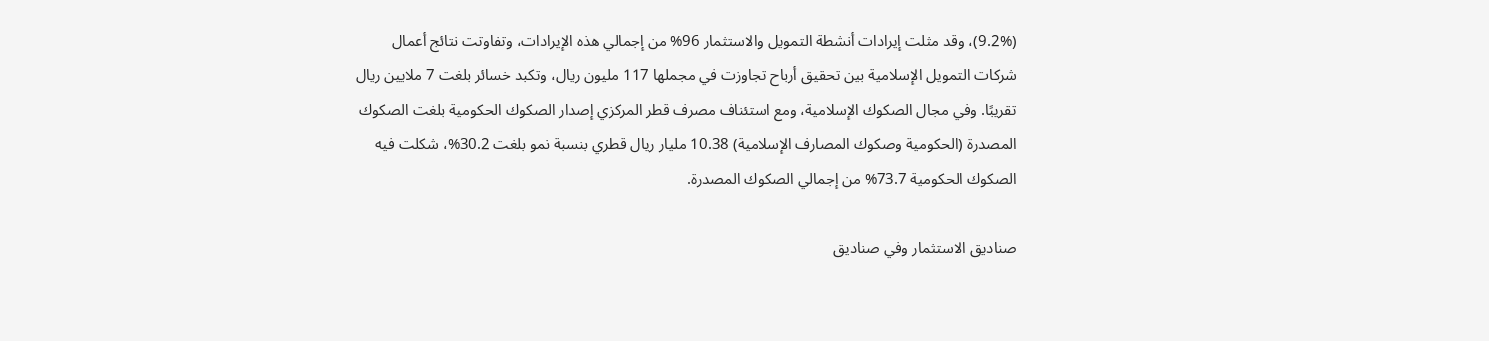(9.2%)، وقد مثلت إيرادات أنشطة التمويل والاستثمار 96% من إجمالي هذه الإيرادات، وتفاوتت نتائج أعمال شركات التمويل الإسلامية بين تحقيق أرباح تجاوزت في مجملها 117 مليون ريال، وتكبد خسائر بلغت 7 ملايين ريال تقريبًا. وفي مجال الصكوك الإسلامية، ومع استئناف مصرف قطر المركزي إصدار الصكوك الحكومية بلغت الصكوك المصدرة (الحكومية وصكوك المصارف الإسلامية) 10.38 مليار ريال قطري بنسبة نمو بلغت 30.2%، شكلت فيه الصكوك الحكومية 73.7% من إجمالي الصكوك المصدرة.

صناديق الاستثمار وفي صناديق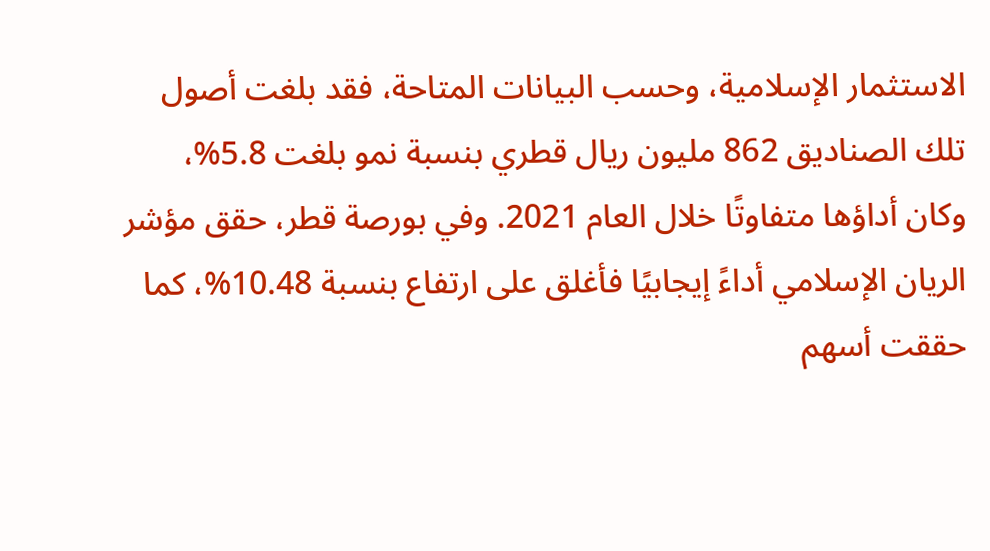الاستثمار الإسلامية، وحسب البيانات المتاحة، فقد بلغت أصول تلك الصناديق 862 مليون ريال قطري بنسبة نمو بلغت 5.8%، وكان أداؤها متفاوتًا خلال العام 2021. وفي بورصة قطر، حقق مؤشر الريان الإسلامي أداءً إيجابيًا فأغلق على ارتفاع بنسبة 10.48%، كما حققت أسهم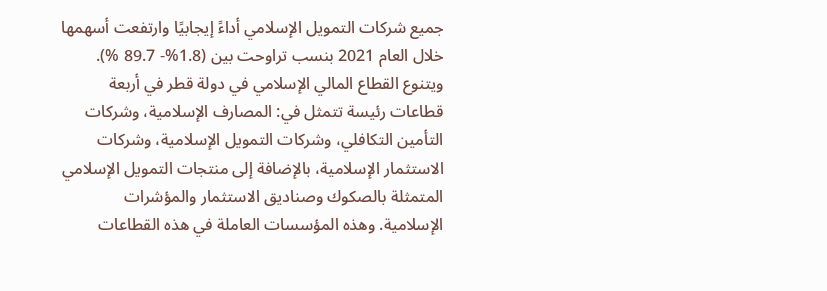جميع شركات التمويل الإسلامي أداءً إيجابيًا وارتفعت أسهمها خلال العام 2021 بنسب تراوحت بين (1.8%- 89.7 %). ويتنوع القطاع المالي الإسلامي في دولة قطر في أربعة قطاعات رئيسة تتمثل في: المصارف الإسلامية، وشركات التأمين التكافلي، وشركات التمويل الإسلامية، وشركات الاستثمار الإسلامية، بالإضافة إلى منتجات التمويل الإسلامي المتمثلة بالصكوك وصناديق الاستثمار والمؤشرات الإسلامية. وهذه المؤسسات العاملة في هذه القطاعات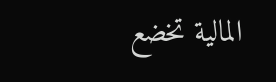المالية تخضع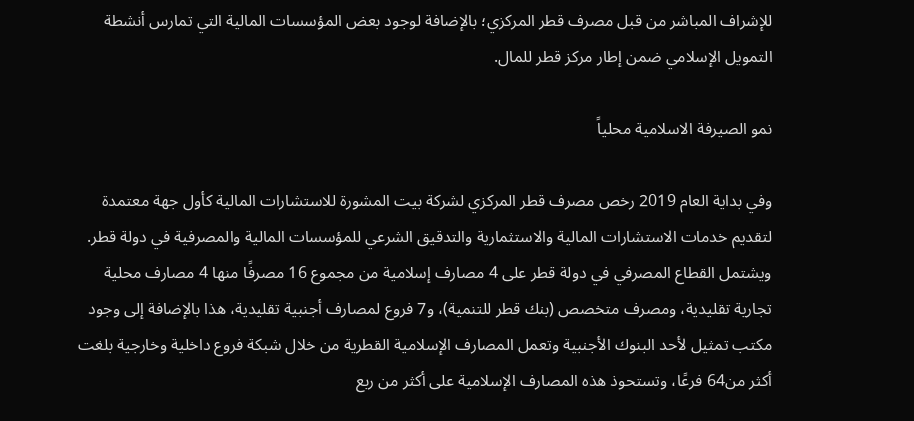للإشراف المباشر من قبل مصرف قطر المركزي؛ بالإضافة لوجود بعض المؤسسات المالية التي تمارس أنشطة التمويل الإسلامي ضمن إطار مركز قطر للمال.

نمو الصيرفة الاسلامية محلياً

وفي بداية العام 2019 رخص مصرف قطر المركزي لشركة بيت المشورة للاستشارات المالية كأول جهة معتمدة لتقديم خدمات الاستشارات المالية والاستثمارية والتدقيق الشرعي للمؤسسات المالية والمصرفية في دولة قطر. ويشتمل القطاع المصرفي في دولة قطر على 4 مصارف إسلامية من مجموع 16 مصرفًا منها 4 مصارف محلية تجارية تقليدية، ومصرف متخصص (بنك قطر للتنمية)، و7 فروع لمصارف أجنبية تقليدية، هذا بالإضافة إلى وجود مكتب تمثيل لأحد البنوك الأجنبية وتعمل المصارف الإسلامية القطرية من خلال شبكة فروع داخلية وخارجية بلغت أكثر من64 فرعًا، وتستحوذ هذه المصارف الإسلامية على أكثر من ربع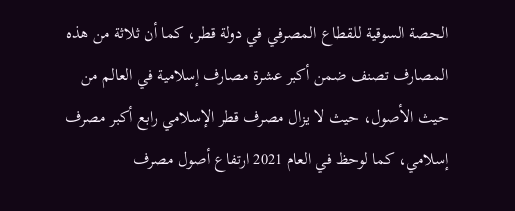الحصة السوقية للقطاع المصرفي في دولة قطر، كما أن ثلاثة من هذه المصارف تصنف ضمن أكبر عشرة مصارف إسلامية في العالم من حيث الأصول، حيث لا يزال مصرف قطر الإسلامي رابع أكبر مصرف إسلامي، كما لوحظ في العام 2021 ارتفاع أصول مصرف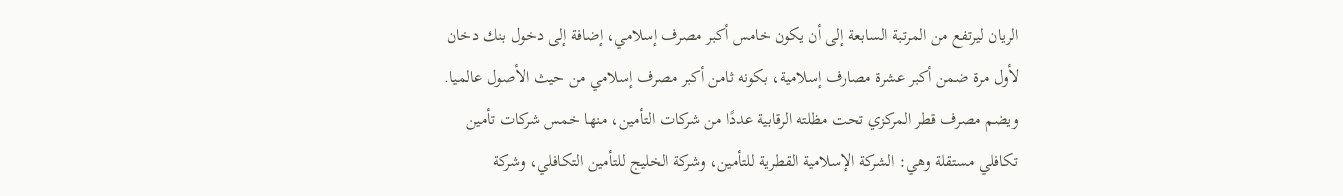الريان ليرتفع من المرتبة السابعة إلى أن يكون خامس أكبر مصرف إسلامي، إضافة إلى دخول بنك دخان لأول مرة ضمن أكبر عشرة مصارف إسلامية، بكونه ثامن أكبر مصرف إسلامي من حيث الأصول عالميا. ويضم مصرف قطر المركزي تحت مظلته الرقابية عددًا من شركات التأمين، منها خمس شركات تأمين تكافلي مستقلة وهي: الشركة الإسلامية القطرية للتأمين، وشركة الخليج للتأمين التكافلي، وشركة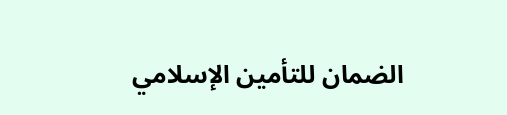الضمان للتأمين الإسلامي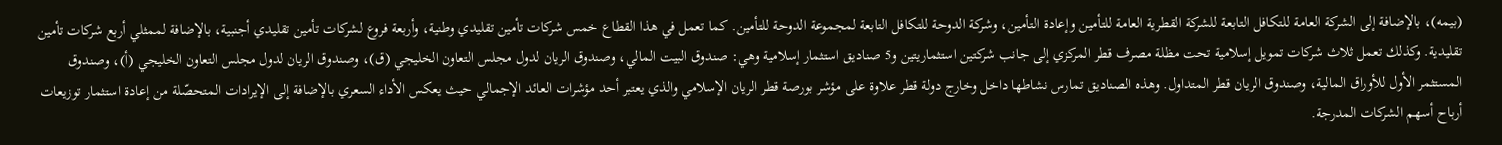(بيمه)، بالإضافة إلى الشركة العامة للتكافل التابعة للشركة القطرية العامة للتأمين وإعادة التأمين، وشركة الدوحة للتكافل التابعة لمجموعة الدوحة للتأمين. كما تعمل في هذا القطاع خمس شركات تأمين تقليدي وطنية، وأربعة فروع لشركات تأمين تقليدي أجنبية، بالإضافة لممثلي أربع شركات تأمين تقليدية. وكذلك تعمل ثلاث شركات تمويل إسلامية تحت مظلة مصرف قطر المركزي إلى جانب شركتين استثماريتين و5 صناديق استثمار إسلامية وهي: صندوق البيت المالي، وصندوق الريان لدول مجلس التعاون الخليجي (ق)، وصندوق الريان لدول مجلس التعاون الخليجي (أ)، وصندوق المستثمر الأول للأوراق المالية، وصندوق الريان قطر المتداول. وهذه الصناديق تمارس نشاطها داخل وخارج دولة قطر علاوة على مؤشر بورصة قطر الريان الإسلامي والذي يعتبر أحد مؤشرات العائد الإجمالي حيث يعكس الأداء السعري بالإضافة إلى الإيرادات المتحصّلة من إعادة استثمار توزيعات أرباح أسهم الشركات المدرجة.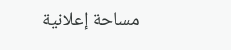مساحة إعلانية